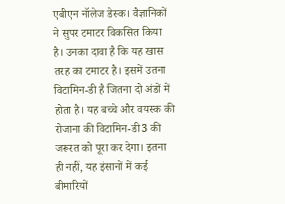एबीएन नॉलेज डेस्क। वैज्ञानिकों ने सुपर टमाटर विकसित किया है। उनका दावा है कि यह खास तरह का टमाटर है। इसमें उतना विटामिन-डी है जितना दो अंडों में होता है। यह बच्चे और वयस्क की रोजाना की विटामिन-डी3 की जरूरत को पूरा कर देगा। इतना ही नहीं, यह इंसानों में कई बीमारियों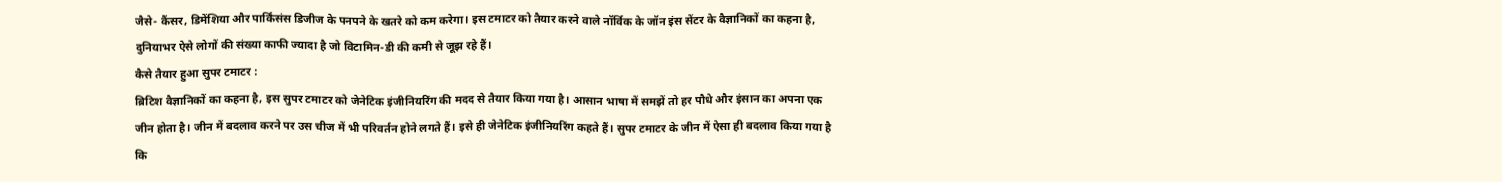जैसे- कैंसर, डिमेंशिया और पार्किंसंस डिजीज के पनपने के खतरे को कम करेगा। इस टमाटर को तैयार करने वाले नॉर्विक के जॉन इंस सेंटर के वैज्ञानिकों का कहना है, दुनियाभर ऐसे लोगों की संख्या काफी ज्यादा है जो विटामिन-डी की कमी से जूझ रहे हैं।
कैसे तैयार हुआ सुपर टमाटर :
ब्रिटिश वैज्ञानिकों का कहना है, इस सुपर टमाटर को जेनेटिक इंजीनियरिंग की मदद से तैयार किया गया है। आसान भाषा में समझें तो हर पौधे और इंसान का अपना एक जीन होता है। जीन में बदलाव करने पर उस चीज में भी परिवर्तन होने लगते हैं। इसे ही जेनेटिक इंजीनियरिंग कहते हैं। सुपर टमाटर के जीन में ऐसा ही बदलाव किया गया है कि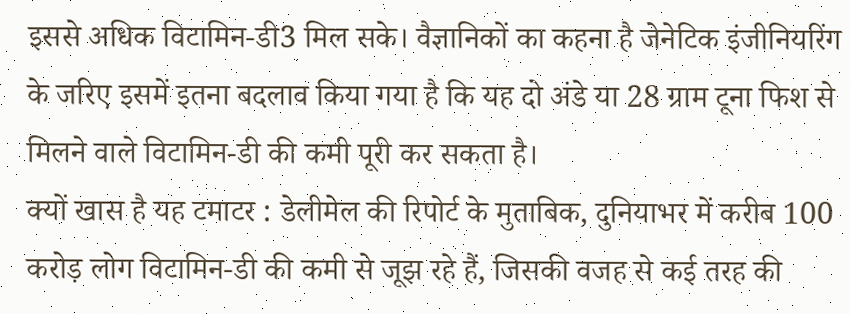इससे अधिक विटामिन-डी3 मिल सके। वैज्ञानिकों का कहना है जेनेटिक इंजीनियरिंग के जरिए इसमें इतना बदलाव किया गया है कि यह दो अंडे या 28 ग्राम टूना फिश से मिलने वाले विटामिन-डी की कमी पूरी कर सकता है।
क्यों खास है यह टमाटर : डेलीमेल की रिपोर्ट के मुताबिक, दुनियाभर में करीब 100 करोड़ लोग विटामिन-डी की कमी से जूझ रहे हैं, जिसकी वजह से कई तरह की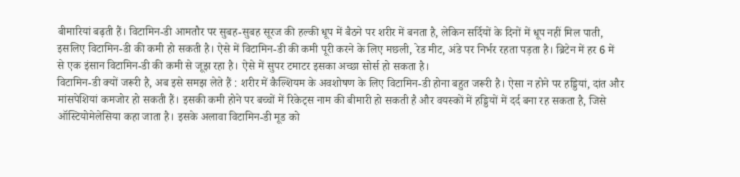बीमारियां बढ़ती हैं। विटामिन-डी आमतौर पर सुबह-सुबह सूरज की हल्की धूप में बैठने पर शरीर में बनता है, लेकिन सर्दियों के दिनों में धूप नहीं मिल पाती, इसलिए विटामिन-डी की कमी हो सकती है। ऐसे में विटामिन-डी की कमी पूरी करने के लिए मछली, रेड मीट, अंडे पर निर्भर रहता पड़ता है। ब्रिटेन में हर 6 में से एक इंसान विटामिन-डी की कमी से जूझ रहा है। ऐसे में सुपर टमाटर इसका अच्छा सोर्स हो सकता है।
विटामिन-डी क्यों जरूरी है, अब इसे समझ लेते हैं : शरीर में कैल्शियम के अवशोषण के लिए विटामिन-डी होना बहुत जरूरी है। ऐसा न होने पर हड्डियां, दांत और मांसपेशियां कमजोर हो सकती हैं। इसकी कमी होने पर बच्चों में रिकेट्स नाम की बीमारी हो सकती है और वयस्कों में हड्डियों में दर्द बना रह सकता है, जिसे ऑस्टियोमेलेसिया कहा जाता है। इसके अलावा विटामिन-डी मूड को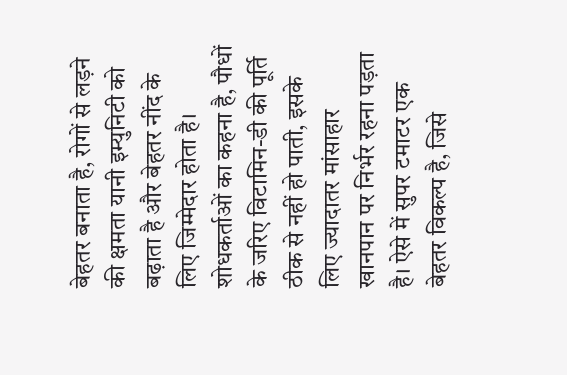बेहतर बनाता है, रोगों से लड़ने की क्षमता यानी इम्युनिटी को बढ़ाता है और बेहतर नींद के लिए जिम्मेदार होता है। शोधकर्ताओं का कहना है, पौधों के जरिए विटामिन-डी की पूर्ति ठीक से नहीं हो पाती, इसके लिए ज्यादातर मांसाहार खानपान पर निर्भर रहना पड़ता है। ऐसे में सुपर टमाटर एक बेहतर विकल्प है, जिसे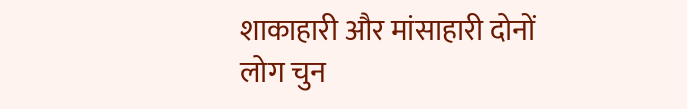शाकाहारी और मांसाहारी दोनों लोग चुन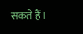सकते हैं।